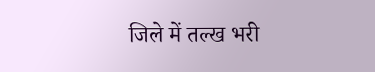जिले में तल्ख भरी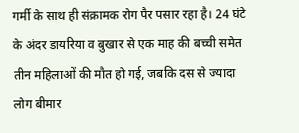गर्मी के साथ ही संक्रामक रोग पैर पसार रहा है। 24 घंटे के अंदर डायरिया व बुखार से एक माह की बच्ची समेत तीन महिलाओं की मौत हो गई, जबकि दस से ज्यादा लोग बीमार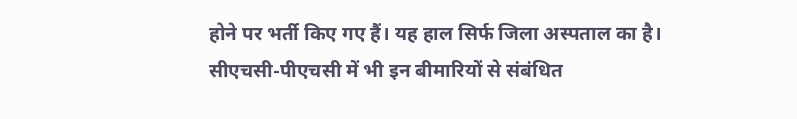होने पर भर्ती किए गए हैं। यह हाल सिर्फ जिला अस्पताल का है। सीएचसी-पीएचसी में भी इन बीमारियों से संबंधित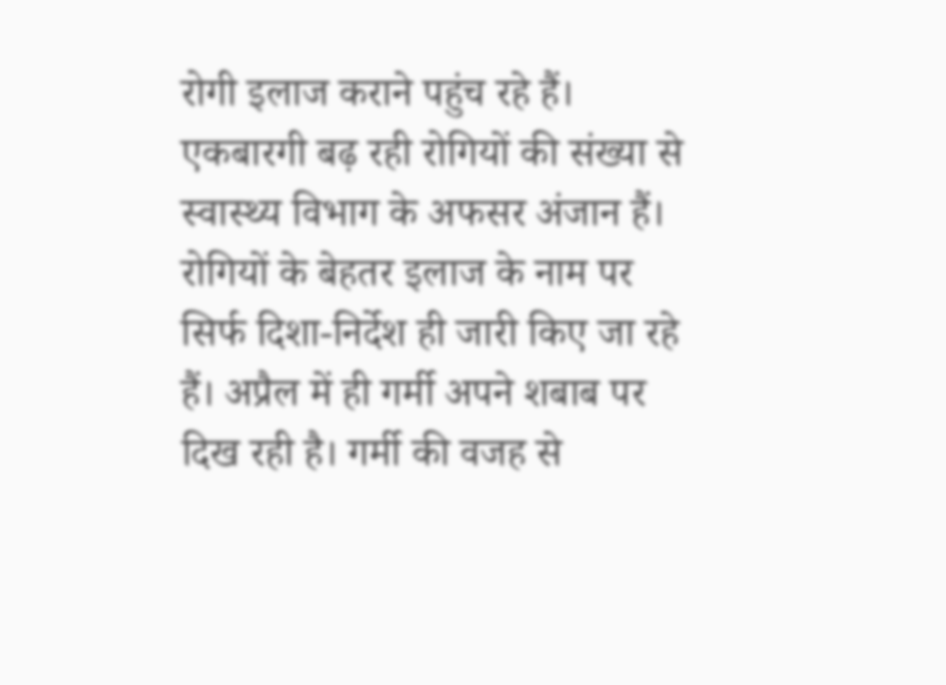रोगी इलाज कराने पहुंच रहे हैं।
एकबारगी बढ़ रही रोगियों की संख्या से स्वास्थ्य विभाग के अफसर अंजान हैं। रोगियों के बेहतर इलाज के नाम पर सिर्फ दिशा-निर्देश ही जारी किए जा रहे हैं। अप्रैल में ही गर्मी अपने शबाब पर दिख रही है। गर्मी की वजह से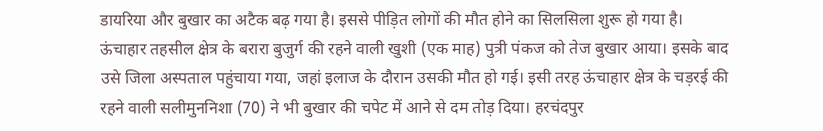डायरिया और बुखार का अटैक बढ़ गया है। इससे पीड़ित लोगों की मौत होने का सिलसिला शुरू हो गया है।
ऊंचाहार तहसील क्षेत्र के बरारा बुजुर्ग की रहने वाली खुशी (एक माह) पुत्री पंकज को तेज बुखार आया। इसके बाद उसे जिला अस्पताल पहुंचाया गया, जहां इलाज के दौरान उसकी मौत हो गई। इसी तरह ऊंचाहार क्षेत्र के चड़रई की रहने वाली सलीमुननिशा (70) ने भी बुखार की चपेट में आने से दम तोड़ दिया। हरचंदपुर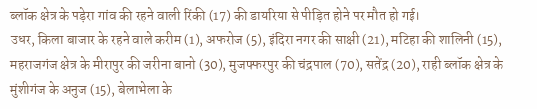ब्लॉक क्षेत्र के पड़ेरा गांव की रहने वाली रिंकी (17) की डायरिया से पीड़ित होने पर मौत हो गई।
उधर, किला बाजार के रहने वाले करीम (1), अफरोज (5), इंदिरा नगर की साक्षी (21), मटिहा की शालिनी (15), महराजगंज क्षेत्र के मीरापुर की जरीना बानो (30), मुजफ्फरपुर की चंद्रपाल (70), सतेंद्र (20), राही ब्लॉक क्षेत्र के मुंशीगंज के अनुज (15), बेलाभेला के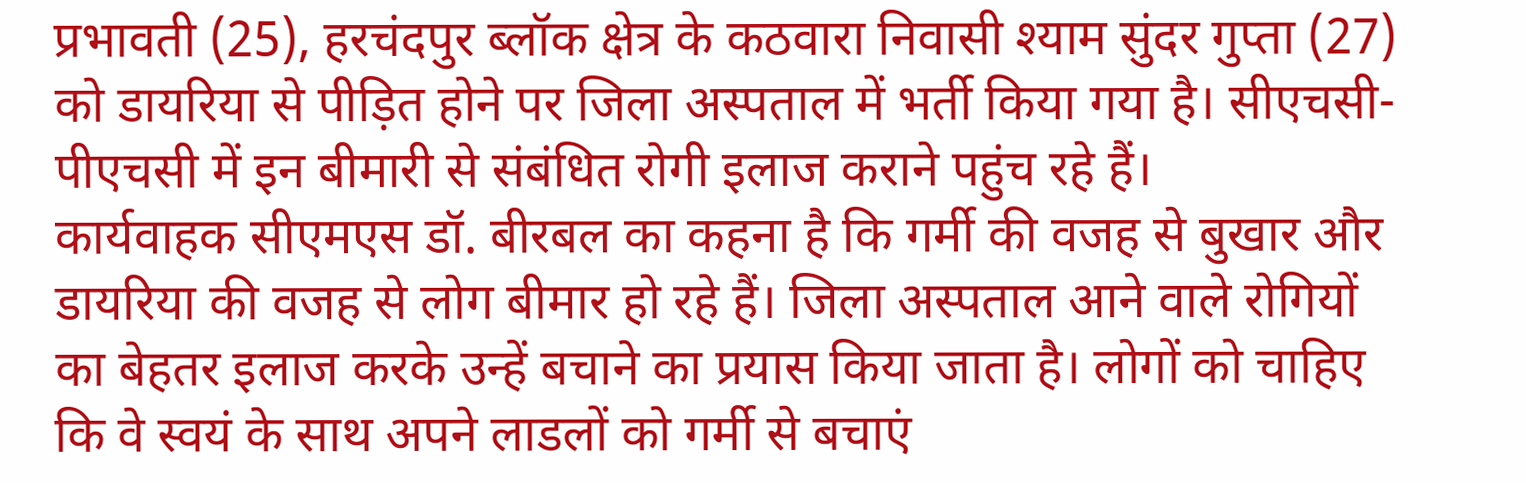प्रभावती (25), हरचंदपुर ब्लॉक क्षेत्र के कठवारा निवासी श्याम सुंदर गुप्ता (27) को डायरिया से पीड़ित होने पर जिला अस्पताल में भर्ती किया गया है। सीएचसी-पीएचसी में इन बीमारी से संबंधित रोगी इलाज कराने पहुंच रहे हैं।
कार्यवाहक सीएमएस डॉ. बीरबल का कहना है कि गर्मी की वजह से बुखार और डायरिया की वजह से लोग बीमार हो रहे हैं। जिला अस्पताल आने वाले रोगियों का बेहतर इलाज करके उन्हें बचाने का प्रयास किया जाता है। लोगों को चाहिए कि वे स्वयं के साथ अपने लाडलों को गर्मी से बचाएं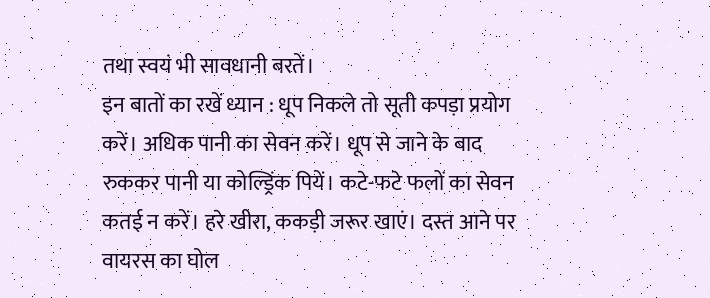तथा स्वयं भी सावधानी बरतें।
इन बातों का रखें ध्यान : धूप निकले तो सूती कपड़ा प्रयोग करें। अधिक पानी का सेवन करें। धूप से जाने के बाद रुककर पानी या कोल्ड्रिंक पियें। कटे-फटे फलों का सेवन कतई न करें। हरे खीरा, ककड़ी जरूर खाएं। दस्त आने पर वायरस का घोल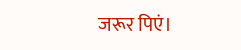जरूर पिएं।